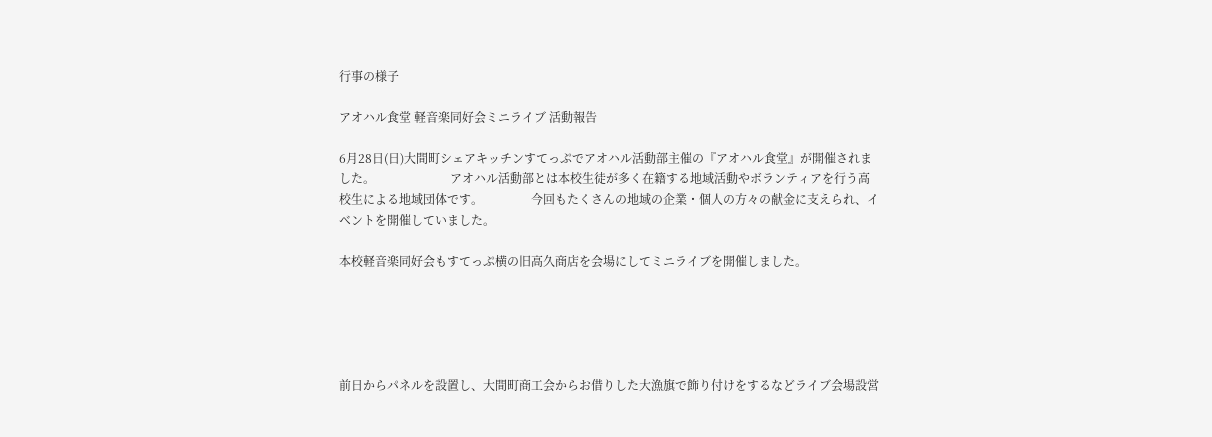行事の様子

アオハル食堂 軽音楽同好会ミニライブ 活動報告

6月28日(日)大間町シェアキッチンすてっぷでアオハル活動部主催の『アオハル食堂』が開催されました。                         アオハル活動部とは本校生徒が多く在籍する地域活動やボランティアを行う高校生による地域団体です。                今回もたくさんの地域の企業・個人の方々の献金に支えられ、イベントを開催していました。

本校軽音楽同好会もすてっぷ横の旧高久商店を会場にしてミニライブを開催しました。





前日からパネルを設置し、大間町商工会からお借りした大漁旗で飾り付けをするなどライブ会場設営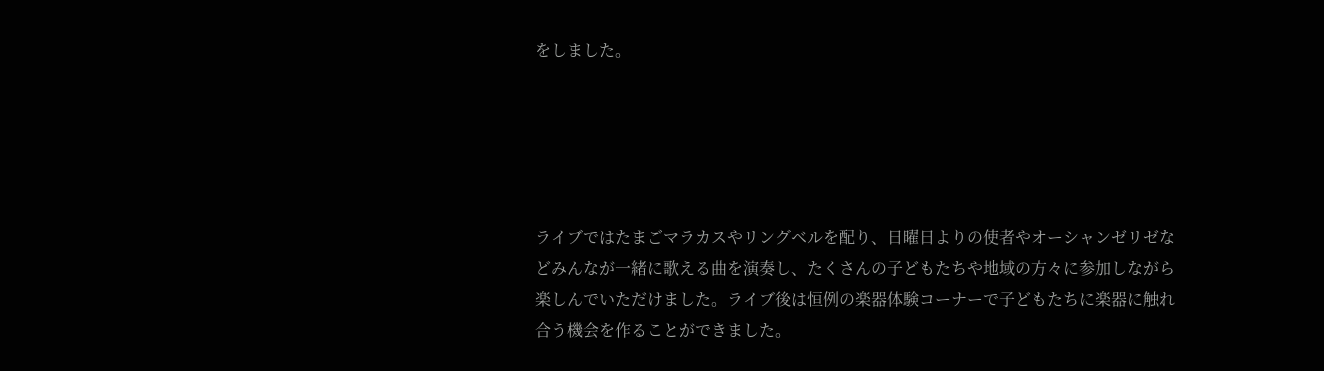をしました。





ライブではたまごマラカスやリングベルを配り、日曜日よりの使者やオーシャンゼリゼなどみんなが一緒に歌える曲を演奏し、たくさんの子どもたちや地域の方々に参加しながら楽しんでいただけました。ライブ後は恒例の楽器体験コーナーで子どもたちに楽器に触れ合う機会を作ることができました。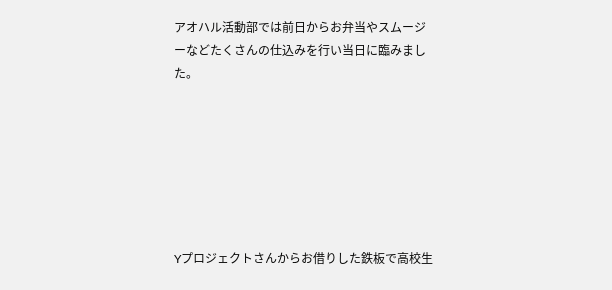アオハル活動部では前日からお弁当やスムージーなどたくさんの仕込みを行い当日に臨みました。







Yプロジェクトさんからお借りした鉄板で高校生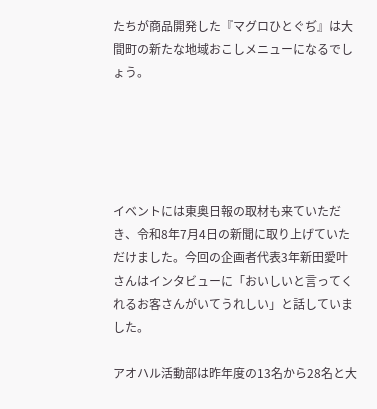たちが商品開発した『マグロひとぐぢ』は大間町の新たな地域おこしメニューになるでしょう。





イベントには東奥日報の取材も来ていただき、令和8年7月4日の新聞に取り上げていただけました。今回の企画者代表3年新田愛叶さんはインタビューに「おいしいと言ってくれるお客さんがいてうれしい」と話していました。

アオハル活動部は昨年度の13名から28名と大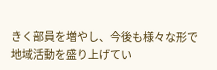きく部員を増やし、今後も様々な形で地域活動を盛り上げてい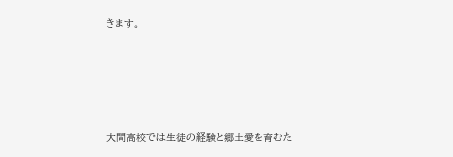きます。





大間高校では生徒の経験と郷土愛を育むた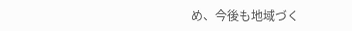め、今後も地域づく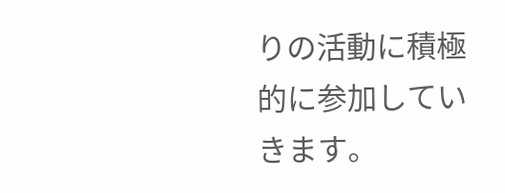りの活動に積極的に参加していきます。